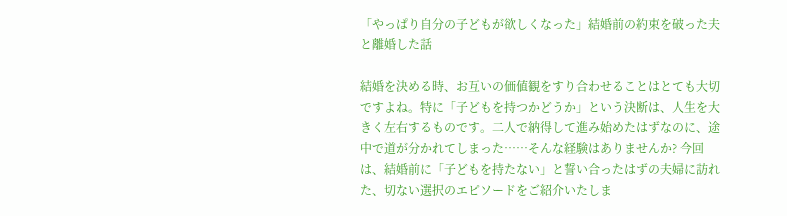「やっぱり自分の子どもが欲しくなった」結婚前の約束を破った夫と離婚した話

結婚を決める時、お互いの価値観をすり合わせることはとても大切ですよね。特に「子どもを持つかどうか」という決断は、人生を大きく左右するものです。二人で納得して進み始めたはずなのに、途中で道が分かれてしまった……そんな経験はありませんか? 今回は、結婚前に「子どもを持たない」と誓い合ったはずの夫婦に訪れた、切ない選択のエピソードをご紹介いたしま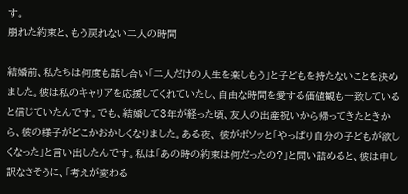す。
崩れた約束と、もう戻れない二人の時間

結婚前、私たちは何度も話し合い「二人だけの人生を楽しもう」と子どもを持たないことを決めました。彼は私のキャリアを応援してくれていたし、自由な時間を愛する価値観も一致していると信じていたんです。でも、結婚して3年が経った頃、友人の出産祝いから帰ってきたときから、彼の様子がどこかおかしくなりました。ある夜、 彼がボソッと「やっぱり自分の子どもが欲しくなった」と言い出したんです。私は「あの時の約束は何だったの?」と問い詰めると、彼は申し訳なさそうに、「考えが変わる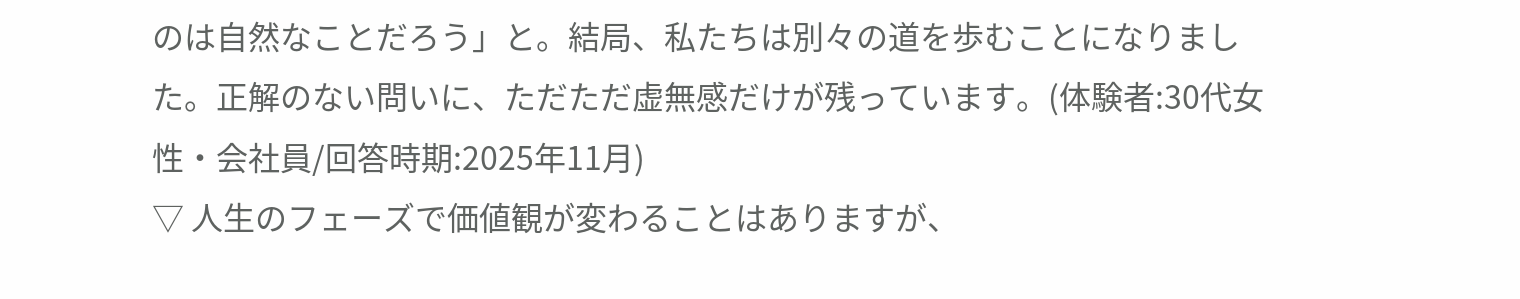のは自然なことだろう」と。結局、私たちは別々の道を歩むことになりました。正解のない問いに、ただただ虚無感だけが残っています。(体験者:30代女性・会社員/回答時期:2025年11月)
▽ 人生のフェーズで価値観が変わることはありますが、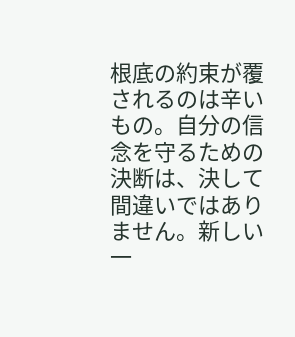根底の約束が覆されるのは辛いもの。自分の信念を守るための決断は、決して間違いではありません。新しい一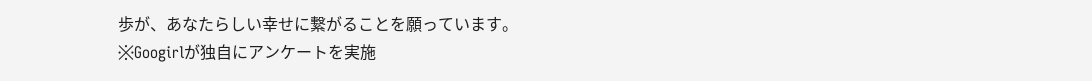歩が、あなたらしい幸せに繋がることを願っています。
※Googirlが独自にアンケートを実施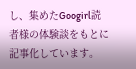し、集めたGoogirl読者様の体験談をもとに記事化しています。